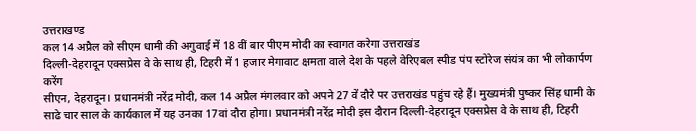उत्तराखण्ड
कल 14 अप्रैल को सीएम धामी की अगुवाई में 18 वीं बार पीएम मोदी का स्वागत करेगा उत्तराखंड
दिल्ली-देहरादून एक्सप्रेस वे के साथ ही, टिहरी में 1 हजार मेगावाट क्षमता वाले देश के पहले वेरिएबल स्पीड पंप स्टोरेज संयंत्र का भी लोकार्पण करेंग
सीएन, देहरादून। प्रधानमंत्री नरेंद्र मोदी, कल 14 अप्रैल मंगलवार को अपने 27 वें दौरे पर उत्तराखंड पहुंच रहे हैं। मुख्यमंत्री पुष्कर सिंह धामी के साढे चार साल के कार्यकाल में यह उनका 17वां दौरा होगा। प्रधानमंत्री नरेंद्र मोदी इस दौरान दिल्ली-देहरादून एक्सप्रेस वे के साथ ही, टिहरी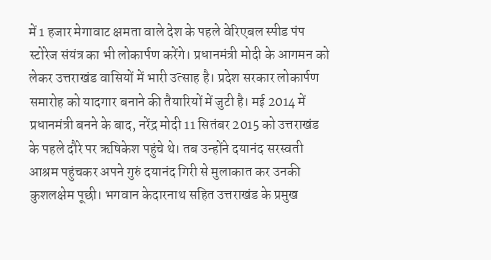में 1 हजार मेगावाट क्षमता वाले देश के पहले वेरिएबल स्पीड पंप स्टोरेज संयंत्र का भी लोकार्पण करेंगे। प्रधानमंत्री मोदी के आगमन को लेकर उत्तराखंड वासियों में भारी उत्साह है। प्रदेश सरकार लोकार्पण समारोह को यादगार बनाने की तैयारियों में जुटी है। मई 2014 में प्रधानमंत्री बनने के बाद, नरेंद्र मोदी 11 सितंबर 2015 को उत्तराखंड के पहले दौरे पर ऋषिकेश पहुंचे थे। तब उन्होंने दयानंद सरस्वती आश्रम पहुंचकर अपने गुरुं दयानंद गिरी से मुलाकात कर उनकी कुशलक्षेम पूछी। भगवान केदारनाथ सहित उत्तराखंड के प्रमुख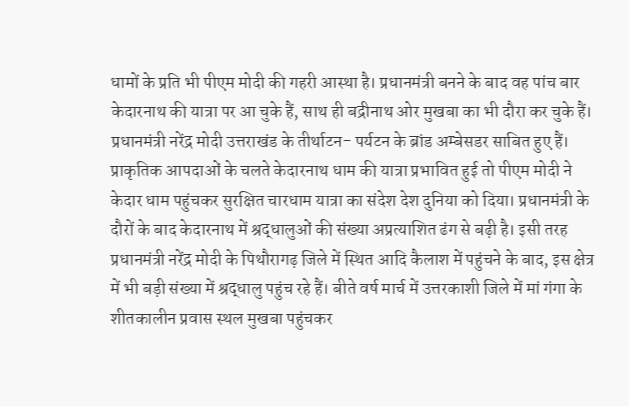धामों के प्रति भी पीएम मोदी की गहरी आस्था है। प्रधानमंत्री बनने के बाद वह पांच बार केदारनाथ की यात्रा पर आ चुके हैं, साथ ही बद्रीनाथ ओर मुखबा का भी दौरा कर चुके हैं। प्रधानमंत्री नरेंद्र मोदी उत्तराखंड के तीर्थाटन- पर्यटन के ब्रांड अम्बेसडर साबित हुए हैं। प्राकृतिक आपदाओं के चलते केदारनाथ धाम की यात्रा प्रभावित हुई तो पीएम मोदी ने केदार धाम पहुंचकर सुरक्षित चारधाम यात्रा का संदेश देश दुनिया को दिया। प्रधानमंत्री के दौरों के बाद केदारनाथ में श्रद्धालुओं की संख्या अप्रत्याशित ढंग से बढ़ी है। इसी तरह प्रधानमंत्री नरेंद्र मोदी के पिथौरागढ़ जिले में स्थित आदि कैलाश में पहुंचने के बाद, इस क्षेत्र में भी बड़ी संख्या में श्रद्धालु पहुंच रहे हैं। बीते वर्ष मार्च में उत्तरकाशी जिले में मां गंगा के शीतकालीन प्रवास स्थल मुखबा पहुंचकर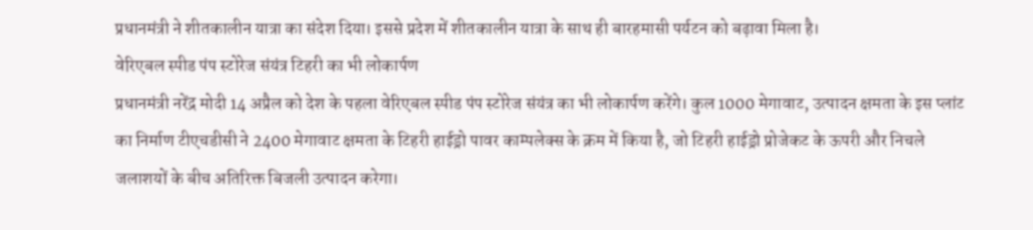प्रधानमंत्री ने शीतकालीन यात्रा का संदेश दिया। इससे प्रदेश में शीतकालीन यात्रा के साथ ही बारहमासी पर्यटन को बढ़ावा मिला है।
वेरिएबल स्पीड पंप स्टोरेज संयंत्र टिहरी का भी लोकार्पण
प्रधानमंत्री नरेंद्र मोदी 14 अप्रैल को देश के पहला वेरिएबल स्पीड पंप स्टोरेज संयंत्र का भी लोकार्पण करेंगे। कुल 1000 मेगावाट, उत्पादन क्षमता के इस प्लांट का निर्माण टीएचडीसी ने 2400 मेगावाट क्षमता के टिहरी हाईड्रो पावर काम्पलेक्स के क्रम में किया है, जो टिहरी हाईड्रो प्रोजेकट के ऊपरी और निचले जलाशयों के बीच अतिरिक्त बिजली उत्पादन करेगा।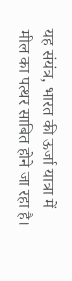यह संयंत्र, भारत की ऊर्जा यात्रा में मील का पत्थर साबित होने जा रहा है।